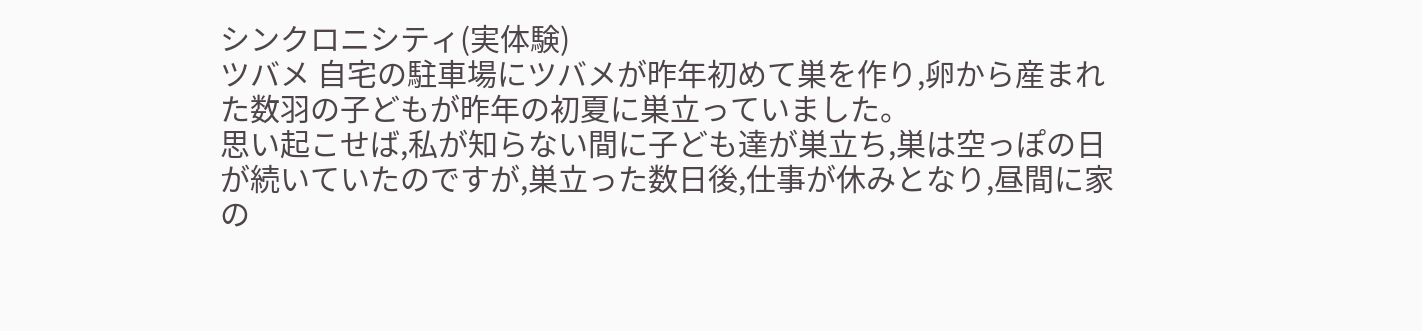シンクロニシティ(実体験)
ツバメ 自宅の駐車場にツバメが昨年初めて巣を作り,卵から産まれた数羽の子どもが昨年の初夏に巣立っていました。
思い起こせば,私が知らない間に子ども達が巣立ち,巣は空っぽの日が続いていたのですが,巣立った数日後,仕事が休みとなり,昼間に家の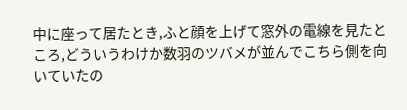中に座って居たとき,ふと顔を上げて窓外の電線を見たところ,どういうわけか数羽のツバメが並んでこちら側を向いていたの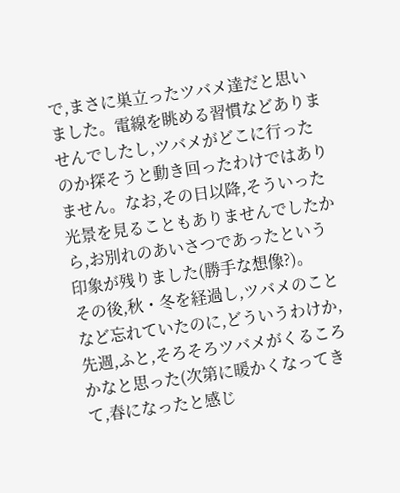で,まさに巣立ったツバメ達だと思いました。電線を眺める習慣などありませんでしたし,ツバメがどこに行ったのか探そうと動き回ったわけではありません。なお,その日以降,そういった光景を見ることもありませんでしたから,お別れのあいさつであったという印象が残りました(勝手な想像?)。
その後,秋・冬を経過し,ツバメのことなど忘れていたのに,どういうわけか,先週,ふと,そろそろツバメがくるころかなと思った(次第に暖かくなってきて,春になったと感じ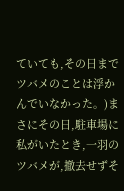ていても,その日までツバメのことは浮かんでいなかった。)まさにその日,駐車場に私がいたとき,一羽のツバメが,撤去せずそ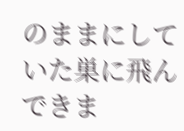のままにしていた巣に飛んできま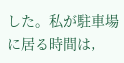した。私が駐車場に居る時間は,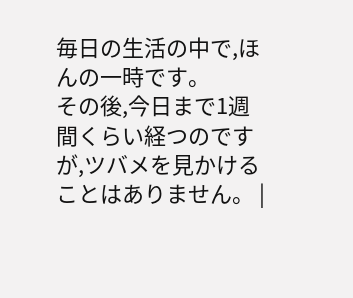毎日の生活の中で,ほんの一時です。
その後,今日まで1週間くらい経つのですが,ツバメを見かけることはありません。 |